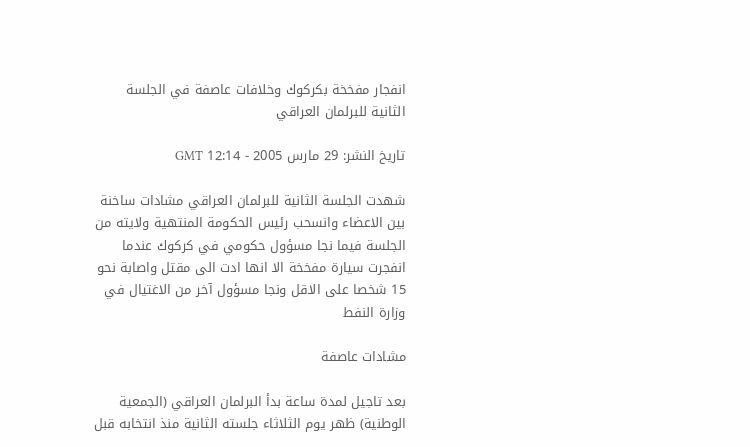انفجار مفخخة بكركوك وخلافات عاصفة في الجلسة الثانية للبرلمان العراقي

تاريخ النشر: 29 مارس 2005 - 12:14 GMT

شهدت الجلسة الثانية للبرلمان العراقي مشادات ساخنة بين الاعضاء وانسحب رئيس الحكومة المنتهية ولايته من الجلسة فيما نجا مسؤول حكومي في كركوك عندما انفجرت سيارة مفخخة الا انها ادت الى مقتل واصابة نحو 15 شخصا على الاقل ونجا مسؤول آخر من الاغتيال في وزارة النفط

مشادات عاصفة

بعد تاجيل لمدة ساعة بدأ البرلمان العراقي (الجمعية الوطنية) ظهر يوم الثلاثاء جلسته الثانية منذ انتخابه قبل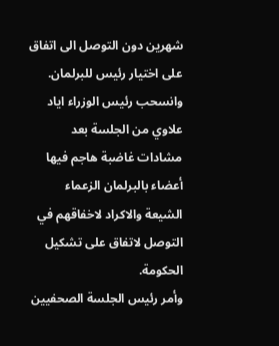شهرين دون التوصل الى اتفاق على اختيار رئيس للبرلمان. وانسحب رئيس الوزراء اياد علاوي من الجلسة بعد مشادات غاضبة هاجم فيها أعضاء بالبرلمان الزعماء الشيعة والاكراد لاخفاقهم في التوصل لاتفاق على تشكيل الحكومة.
وأمر رئيس الجلسة الصحفيين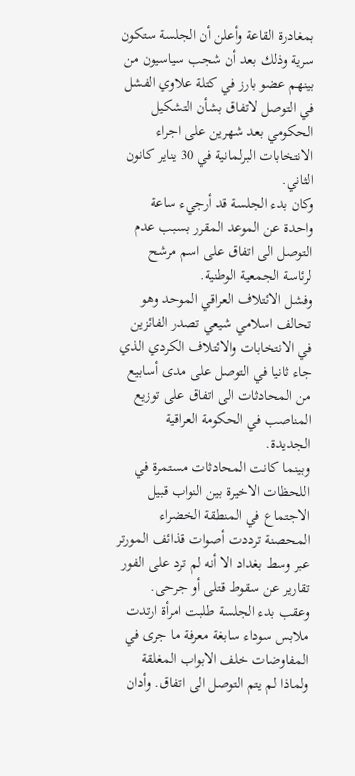بمغادرة القاعة وأعلن أن الجلسة ستكون سرية وذلك بعد أن شجب سياسيون من بينهم عضو بارز في كتلة علاوي الفشل في التوصل لاتفاق بشأن التشكيل الحكومي بعد شهرين على اجراء الانتخابات البرلمانية في 30 يناير كانون الثاني.
وكان بدء الجلسة قد أرجيء ساعة واحدة عن الموعد المقرر بسبب عدم التوصل الى اتفاق على اسم مرشح لرئاسة الجمعية الوطنية.
وفشل الائتلاف العراقي الموحد وهو تحالف اسلامي شيعي تصدر الفائزين في الانتخابات والائتلاف الكردي الذي جاء ثانيا في التوصل على مدى أسابيع من المحادثات الى اتفاق على توزيع المناصب في الحكومة العراقية الجديدة.
وبينما كانت المحادثات مستمرة في اللحظات الاخيرة بين النواب قبيل الاجتماع في المنطقة الخضراء المحصنة ترددت أصوات قذائف المورتر عبر وسط بغداد الا أنه لم ترد على الفور تقارير عن سقوط قتلى أو جرحى.
وعقب بدء الجلسة طلبت امرأة ارتدت ملابس سوداء سابغة معرفة ما جرى في المفاوضات خلف الابواب المغلقة ولماذا لم يتم التوصل الى اتفاق. وأدان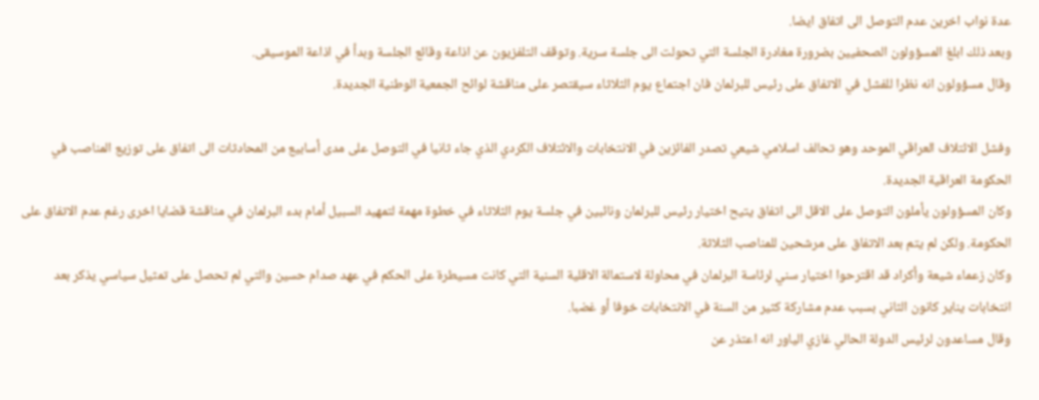عدة نواب اخرين عدم التوصل الى اتفاق ايضا.
وبعد ذلك ابلغ المسؤولون الصحفيين بضرورة مغادرة الجلسة التي تحولت الى جلسة سرية. وتوقف التلفزيون عن اذاعة وقائع الجلسة وبدأ في اذاعة الموسيقى.
وقال مسؤولون انه نظرا للفشل في الاتفاق على رئيس للبرلمان فان اجتماع يوم الثلاثاء سيقتصر على مناقشة لوائح الجمعية الوطنية الجديدة.

وفشل الائتلاف العراقي الموحد وهو تحالف اسلامي شيعي تصدر الفائزين في الانتخابات والائتلاف الكردي الذي جاء ثانيا في التوصل على مدى أسابيع من المحادثات الى اتفاق على توزيع المناصب في الحكومة العراقية الجديدة.
وكان المسؤولون يأملون التوصل على الاقل الى اتفاق يتيح اختيار رئيس للبرلمان ونائبين في جلسة يوم الثلاثاء في خطوة مهمة لتمهيد السبيل أمام بدء البرلمان في مناقشة قضايا اخرى رغم عدم الاتفاق على الحكومة. ولكن لم يتم بعد الاتفاق على مرشحين للمناصب الثلاثة.
وكان زعماء شيعة وأكراد قد اقترحوا اختيار سني لرئاسة البرلمان في محاولة لاستمالة الاقلية السنية التي كانت مسيطرة على الحكم في عهد صدام حسين والتي لم تحصل على تمثيل سياسي يذكر بعد انتخابات يناير كانون الثاني بسبب عدم مشاركة كثير من السنة في الانتخابات خوفا أو غضبا.
وقال مساعدون لرئيس الدولة الحالي غازي الياور انه اعتذر عن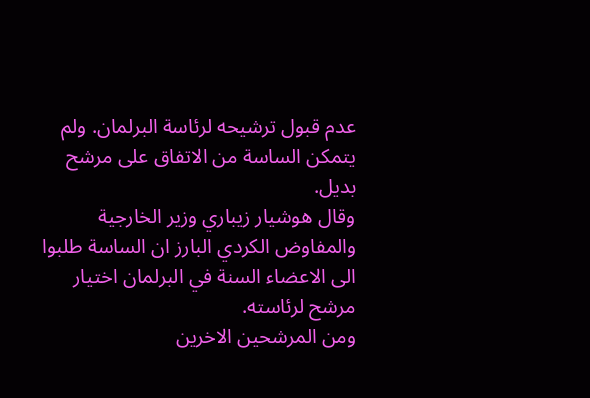عدم قبول ترشيحه لرئاسة البرلمان. ولم يتمكن الساسة من الاتفاق على مرشح بديل.
وقال هوشيار زيباري وزير الخارجية والمفاوض الكردي البارز ان الساسة طلبوا الى الاعضاء السنة في البرلمان اختيار مرشح لرئاسته.
ومن المرشحين الاخرين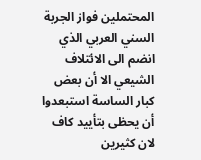المحتملين فواز الجربة السني العربي الذي انضم الى الائتلاف الشيعي الا أن بعض كبار الساسة استبعدوا أن يحظى بتأييد كاف لان كثيرين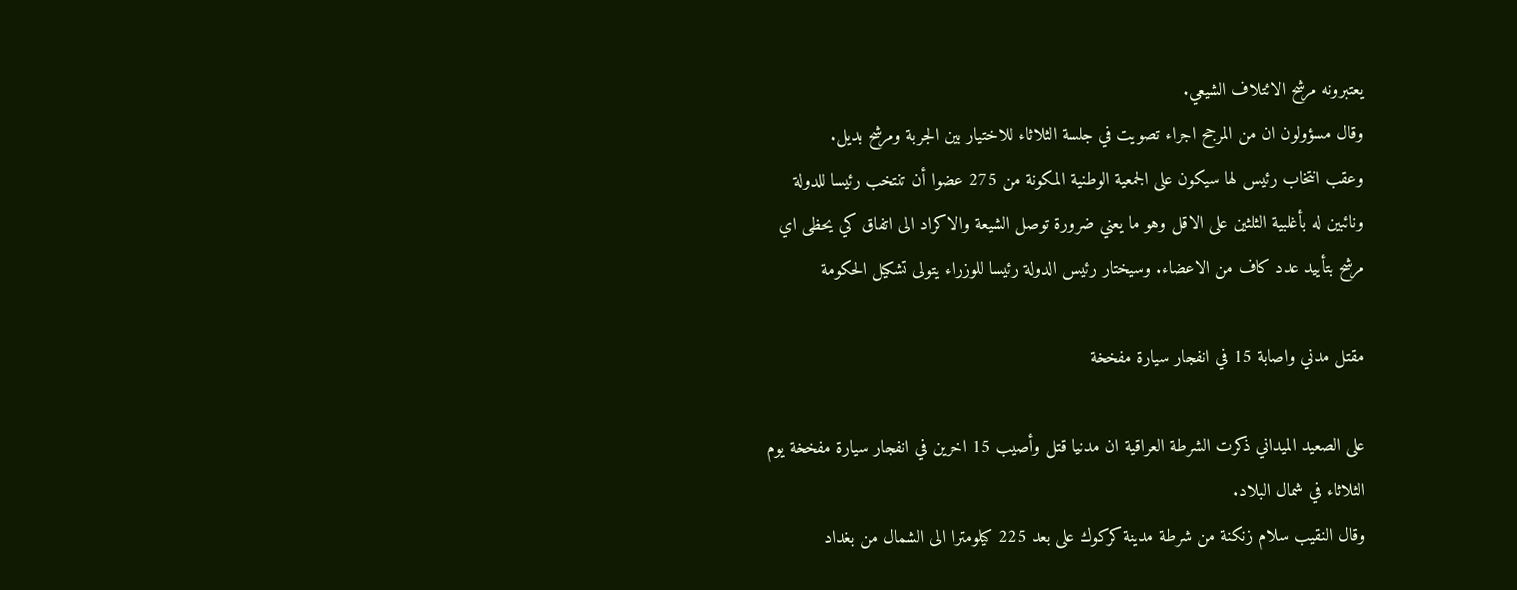يعتبرونه مرشح الائتلاف الشيعي.
وقال مسؤولون ان من المرجح اجراء تصويت في جلسة الثلاثاء للاختيار بين الجربة ومرشح بديل.
وعقب انتخاب رئيس لها سيكون على الجمعية الوطنية المكونة من 275 عضوا أن تنتخب رئيسا للدولة ونائبين له بأغلبية الثلثين على الاقل وهو ما يعني ضرورة توصل الشيعة والاكراد الى اتفاق كي يحظى اي مرشح بتأييد عدد كاف من الاعضاء. وسيختار رئيس الدولة رئيسا للوزراء يتولى تشكيل الحكومة

مقتل مدني واصابة 15 في انفجار سيارة مفخخة

على الصعيد الميداني ذكرت الشرطة العراقية ان مدنيا قتل وأصيب 15 اخرين في انفجار سيارة مفخخة يوم الثلاثاء في شمال البلاد.
وقال النقيب سلام زنكنة من شرطة مدينة كركوك على بعد 225 كيلومترا الى الشمال من بغداد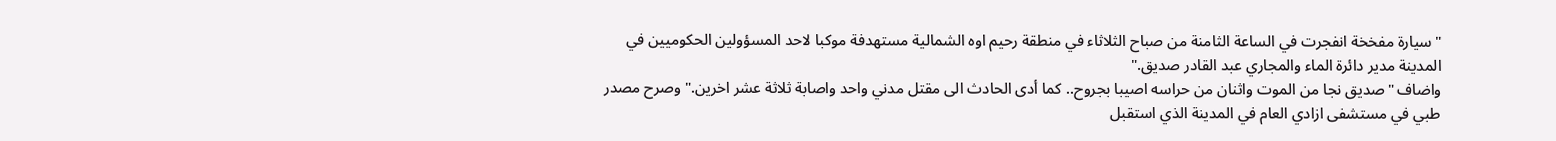"سيارة مفخخة انفجرت في الساعة الثامنة من صباح الثلاثاء في منطقة رحيم اوه الشمالية مستهدفة موكبا لاحد المسؤولين الحكوميين في المدينة مدير دائرة الماء والمجاري عبد القادر صديق."
واضاف "صديق نجا من الموت واثنان من حراسه اصيبا بجروح.. كما أدى الحادث الى مقتل مدني واحد واصابة ثلاثة عشر اخرين." وصرح مصدر طبي في مستشفى ازادي العام في المدينة الذي استقبل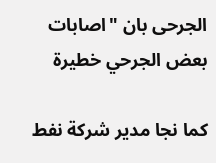الجرحى بان "اصابات بعض الجرحي خطيرة

كما نجا مدير شركة نفط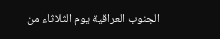الجنوب العراقية يوم الثلاثاء من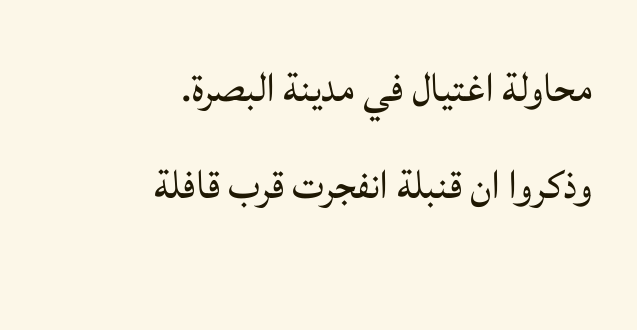محاولة اغتيال في مدينة البصرة.
وذكروا ان قنبلة انفجرت قرب قافلة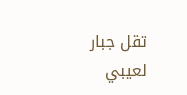تقل جبار لعيبي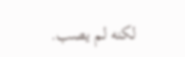لكنه لم يصب.